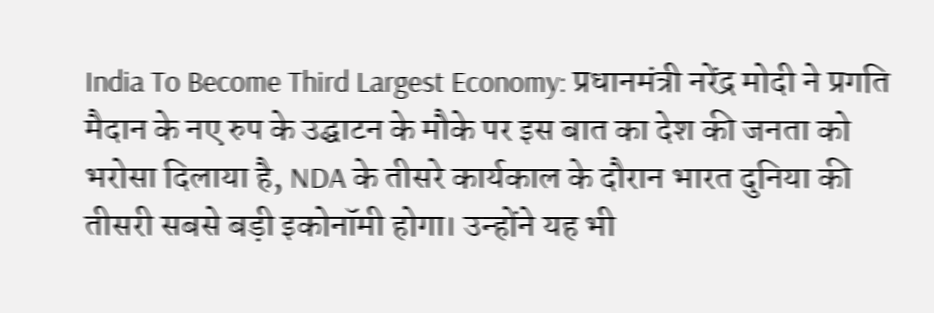India To Become Third Largest Economy: प्रधानमंत्री नरेंद्र मोदी ने प्रगति मैदान के नए रुप के उद्घाटन के मौके पर इस बात का देश की जनता को भरोसा दिलाया है, NDA के तीसरे कार्यकाल के दौरान भारत दुनिया की तीसरी सबसे बड़ी इकोनॉमी होगा। उन्होंने यह भी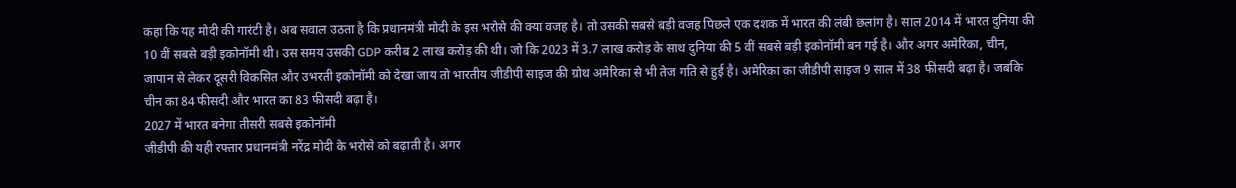कहा कि यह मोदी की गारंटी है। अब सवाल उठता है कि प्रधानमंत्री मोदी के इस भरोसे की क्या वजह है। तो उसकी सबसे बड़ी वजह पिछले एक दशक में भारत की लंबी छलांग है। साल 2014 में भारत दुनिया की 10 वीं सबसे बड़ी इकोनॉमी थी। उस समय उसकी GDP करीब 2 लाख करोड़ की थी। जो कि 2023 में 3.7 लाख करोड़ के साथ दुनिया की 5 वीं सबसे बड़ी इकोनॉमी बन गई है। और अगर अमेरिका, चीन, जापान से लेकर दूसरी विकसित और उभरती इकोनॉमी को देखा जाय तो भारतीय जीडीपी साइज की ग्रोथ अमेरिका से भी तेज गति से हुई है। अमेरिका का जीडीपी साइज 9 साल में 38 फीसदी बढ़ा है। जबकि चीन का 84 फीसदी और भारत का 83 फीसदी बढ़ा है।
2027 में भारत बनेगा तीसरी सबसे इकोनॉमी
जीडीपी की यही रफ्तार प्रधानमंत्री नरेंद्र मोदी के भरोसे को बढ़ाती है। अगर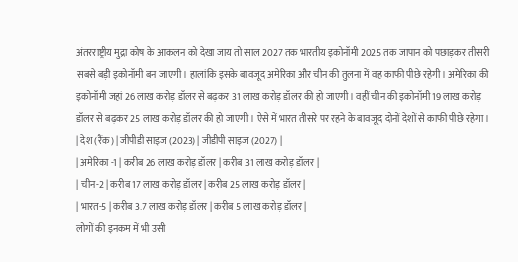अंतरराष्ट्रीय मुद्रा कोष के आकलन को देखा जाय तो साल 2027 तक भारतीय इकोनॉमी 2025 तक जापान को पछाड़कर तीसरी सबसे बड़ी इकोनॉमी बन जाएगी। हालांकि इसके बावजूद अमेरिका और चीन की तुलना में वह काफी पीछे रहेगी। अमेरिका की इकोनॉमी जहां 26 लाख करोड़ डॉलर से बढ़कर 31 लाख करोड़ डॉलर की हो जाएगी। वहीं चीन की इकोनॉमी 19 लाख करोड़ डॉलर से बढ़कर 25 लाख करोड़ डॉलर की हो जाएगी। ऐसे में भारत तीसरे पर रहने के बावजूद दोनों देशों से काफी पीछे रहेगा।
| देश (रैंक) | जीपीडी साइज (2023) | जीडीपी साइज (2027) |
| अमेरिका -1 | करीब 26 लाख करोड़ डॉलर | करीब 31 लाख करोड़ डॉलर |
| चीन-2 | करीब 17 लाख करोड़ डॉलर | करीब 25 लाख करोड़ डॉलर |
| भारत-5 | करीब 3.7 लाख करोड़ डॉलर | करीब 5 लाख करोड़ डॉलर |
लोगों की इनकम में भी उसी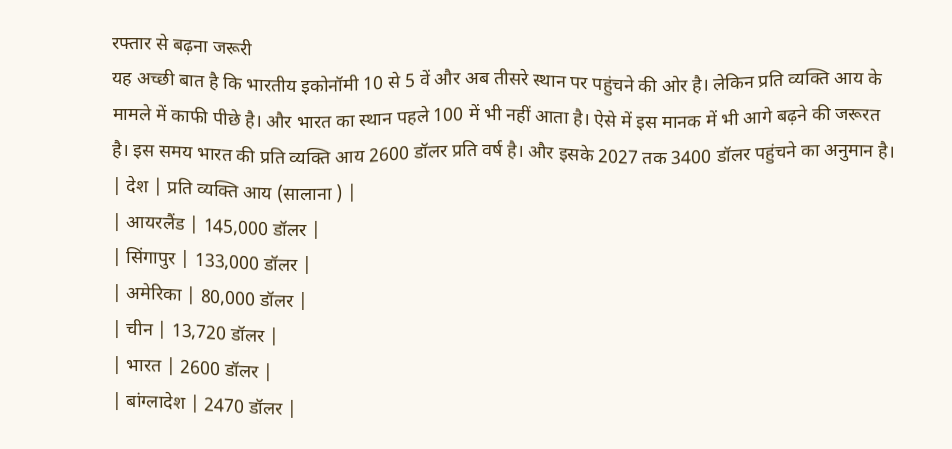रफ्तार से बढ़ना जरूरी
यह अच्छी बात है कि भारतीय इकोनॉमी 10 से 5 वें और अब तीसरे स्थान पर पहुंचने की ओर है। लेकिन प्रति व्यक्ति आय के मामले में काफी पीछे है। और भारत का स्थान पहले 100 में भी नहीं आता है। ऐसे में इस मानक में भी आगे बढ़ने की जरूरत है। इस समय भारत की प्रति व्यक्ति आय 2600 डॉलर प्रति वर्ष है। और इसके 2027 तक 3400 डॉलर पहुंचने का अनुमान है।
| देश | प्रति व्यक्ति आय (सालाना ) |
| आयरलैंड | 145,000 डॉलर |
| सिंगापुर | 133,000 डॉलर |
| अमेरिका | 80,000 डॉलर |
| चीन | 13,720 डॉलर |
| भारत | 2600 डॉलर |
| बांग्लादेश | 2470 डॉलर |